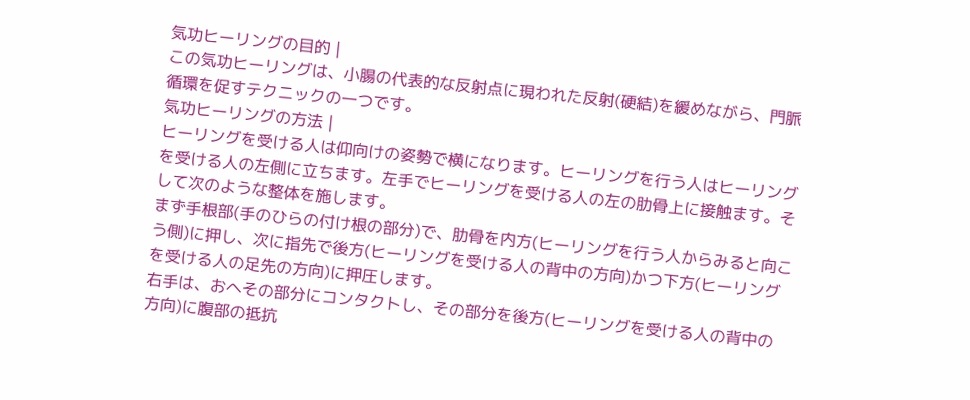気功ヒーリングの目的 |
この気功ヒーリングは、小腸の代表的な反射点に現われた反射(硬結)を緩めながら、門脈循環を促すテクニックの一つです。
気功ヒーリングの方法 |
ヒーリングを受ける人は仰向けの姿勢で横になります。ヒーリングを行う人はヒーリングを受ける人の左側に立ちます。左手でヒーリングを受ける人の左の肋骨上に接触ます。そして次のような整体を施します。
まず手根部(手のひらの付け根の部分)で、肋骨を内方(ヒーリングを行う人からみると向こう側)に押し、次に指先で後方(ヒーリングを受ける人の背中の方向)かつ下方(ヒーリングを受ける人の足先の方向)に押圧します。
右手は、おへその部分にコンタクトし、その部分を後方(ヒーリングを受ける人の背中の方向)に腹部の抵抗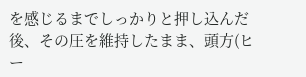を感じるまでしっかりと押し込んだ後、その圧を維持したまま、頭方(ヒー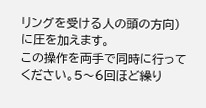リングを受ける人の頭の方向)に圧を加えます。
この操作を両手で同時に行ってください。5〜6回ほど繰り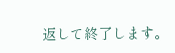返して終了します。